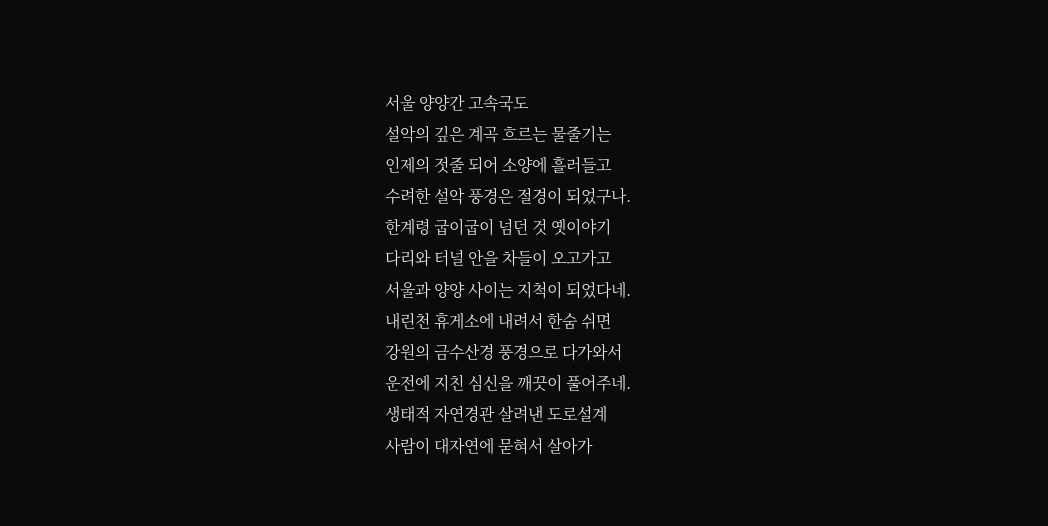서울 양양간 고속국도
설악의 깊은 계곡 흐르는 물줄기는
인제의 젓줄 되어 소양에 흘러들고
수려한 설악 풍경은 절경이 되었구나.
한계령 굽이굽이 넘던 것 옛이야기
다리와 터널 안을 차들이 오고가고
서울과 양양 사이는 지척이 되었다네.
내린천 휴게소에 내려서 한숨 쉬면
강원의 금수산경 풍경으로 다가와서
운전에 지친 심신을 깨끗이 풀어주네.
생태적 자연경관 살려낸 도로설계
사람이 대자연에 묻혀서 살아가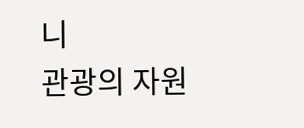니
관광의 자원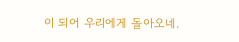이 되어 우리에게 돌아오네.